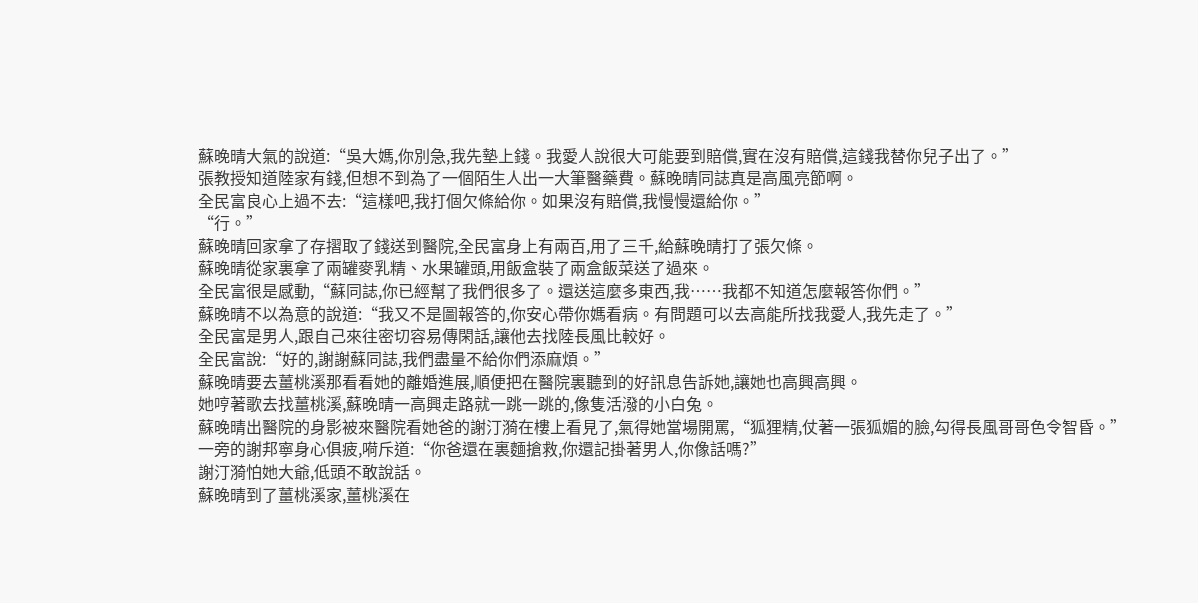蘇晚晴大氣的說道:“吳大媽,你別急,我先墊上錢。我愛人說很大可能要到賠償,實在沒有賠償,這錢我替你兒子出了。”
張教授知道陸家有錢,但想不到為了一個陌生人出一大筆醫藥費。蘇晚晴同誌真是高風亮節啊。
全民富良心上過不去:“這樣吧,我打個欠條給你。如果沒有賠償,我慢慢還給你。”
“行。”
蘇晚晴回家拿了存摺取了錢送到醫院,全民富身上有兩百,用了三千,給蘇晚晴打了張欠條。
蘇晚晴從家裏拿了兩罐麥乳精、水果罐頭,用飯盒裝了兩盒飯菜送了過來。
全民富很是感動,“蘇同誌,你已經幫了我們很多了。還送這麼多東西,我……我都不知道怎麼報答你們。”
蘇晚晴不以為意的說道:“我又不是圖報答的,你安心帶你媽看病。有問題可以去高能所找我愛人,我先走了。”
全民富是男人,跟自己來往密切容易傳閑話,讓他去找陸長風比較好。
全民富說:“好的,謝謝蘇同誌,我們盡量不給你們添麻煩。”
蘇晚晴要去薑桃溪那看看她的離婚進展,順便把在醫院裏聽到的好訊息告訴她,讓她也高興高興。
她哼著歌去找薑桃溪,蘇晚晴一高興走路就一跳一跳的,像隻活潑的小白兔。
蘇晚晴出醫院的身影被來醫院看她爸的謝汀漪在樓上看見了,氣得她當場開罵,“狐狸精,仗著一張狐媚的臉,勾得長風哥哥色令智昏。”
一旁的謝邦寧身心俱疲,嗬斥道:“你爸還在裏麵搶救,你還記掛著男人,你像話嗎?”
謝汀漪怕她大爺,低頭不敢說話。
蘇晚晴到了薑桃溪家,薑桃溪在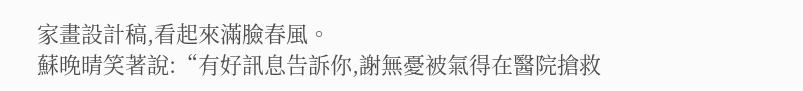家畫設計稿,看起來滿臉春風。
蘇晚晴笑著說:“有好訊息告訴你,謝無憂被氣得在醫院搶救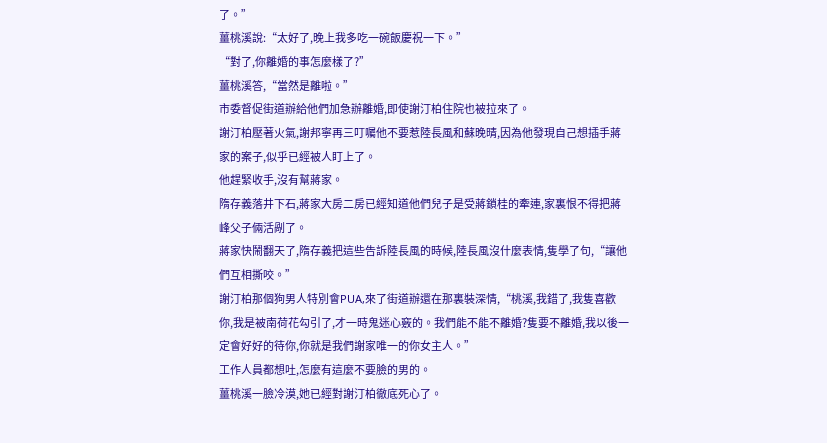了。”
薑桃溪說:“太好了,晚上我多吃一碗飯慶祝一下。”
“對了,你離婚的事怎麼樣了?”
薑桃溪答,“當然是離啦。”
市委督促街道辦給他們加急辦離婚,即使謝汀柏住院也被拉來了。
謝汀柏壓著火氣,謝邦寧再三叮囑他不要惹陸長風和蘇晚晴,因為他發現自己想插手蔣家的案子,似乎已經被人盯上了。
他趕緊收手,沒有幫蔣家。
隋存義落井下石,蔣家大房二房已經知道他們兒子是受蔣鎖桂的牽連,家裏恨不得把蔣峰父子倆活剮了。
蔣家快鬧翻天了,隋存義把這些告訴陸長風的時候,陸長風沒什麼表情,隻學了句,“讓他們互相撕咬。”
謝汀柏那個狗男人特別會PUA,來了街道辦還在那裏裝深情,“桃溪,我錯了,我隻喜歡你,我是被南荷花勾引了,才一時鬼迷心竅的。我們能不能不離婚?隻要不離婚,我以後一定會好好的待你,你就是我們謝家唯一的你女主人。”
工作人員都想吐,怎麼有這麼不要臉的男的。
薑桃溪一臉冷漠,她已經對謝汀柏徹底死心了。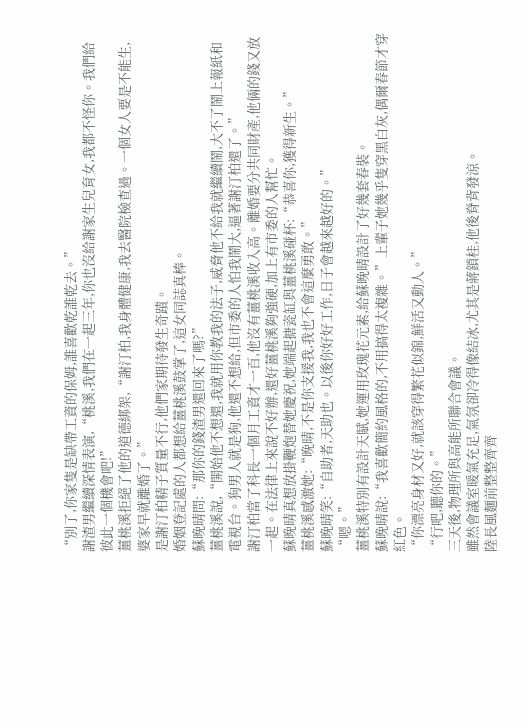“別了,你家隻是缺帶工資的保姆,誰喜歡乾誰乾去。”
謝渣男繼續深情表演,“桃溪,我們在一起三年,你也沒給謝家生兒育女,我都不怪你。我們給彼此一個機會吧!”
薑桃溪拒絕了他的道德綁架,“謝汀柏,我身體健康,我去醫院檢查過。一個女人要是不能生,婆家早就離婚了。”
是謝汀柏精子質量不行,他們家期待發生奇蹟。
婚姻登記處的人都想給薑桃溪鼓掌了,這女同誌真棒。
蘇晚晴問:“那你的錢渣男還回來了嗎?”
薑桃溪說,“開始他不想還,我就用你教我的法子,威脅他不給我就繼續鬧,大不了鬧上報紙和電視台。狗男人就是狗,他還不想給,但市委的人怕我鬧大,逼著謝汀柏還了。”
謝汀柏當了科長一個月工資才一百,他沒有薑桃溪收入高。離婚要分共同財產,他倆的錢又放一起。在法律上來說不好辦,還好薑桃溪夠強硬,加上有市委的人幫忙。
蘇晚晴真想放掛鞭炮替她慶祝,她端起搪瓷缸與薑桃溪碰杯:“恭喜你,獲得新生。”
薑桃溪感激她:“晚晴,不是你支援我,我也不會這麼勇敢。”
蘇晚晴笑:“自助者,天助也。以後你好好工作,日子會越來越好的。”
“嗯。”
薑桃溪特別有設計天賦,她運用玫瑰花元素,給蘇晚晴設計了好幾套春裝。
蘇晚晴說:“我喜歡簡約風格的,不用搞得太複雜。”上輩子她幾乎隻穿黑白灰,偶爾春節才穿紅色。
“你漂亮身材又好,就該穿得繁花似錦,鮮活又動人。”
“行吧,聽你的。”
三天後,物理所與高能所聯合會議。
雖然會議室暖氣充足,氣氛卻冷得像結冰,尤其是蔣鎖桂,他後脊背發涼。
陸長風麵前整整齊齊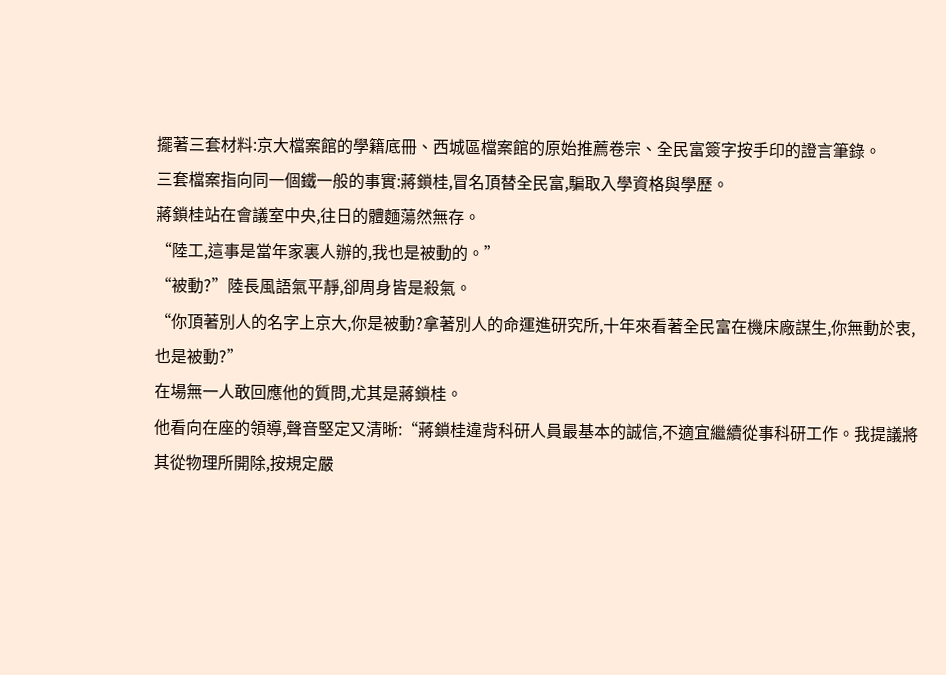擺著三套材料:京大檔案館的學籍底冊、西城區檔案館的原始推薦卷宗、全民富簽字按手印的證言筆錄。
三套檔案指向同一個鐵一般的事實:蔣鎖桂,冒名頂替全民富,騙取入學資格與學歷。
蔣鎖桂站在會議室中央,往日的體麵蕩然無存。
“陸工,這事是當年家裏人辦的,我也是被動的。”
“被動?”陸長風語氣平靜,卻周身皆是殺氣。
“你頂著別人的名字上京大,你是被動?拿著別人的命運進研究所,十年來看著全民富在機床廠謀生,你無動於衷,也是被動?”
在場無一人敢回應他的質問,尤其是蔣鎖桂。
他看向在座的領導,聲音堅定又清晰:“蔣鎖桂違背科研人員最基本的誠信,不適宜繼續從事科研工作。我提議將其從物理所開除,按規定嚴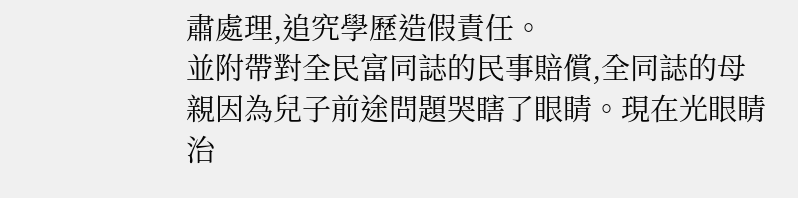肅處理,追究學歷造假責任。
並附帶對全民富同誌的民事賠償,全同誌的母親因為兒子前途問題哭瞎了眼睛。現在光眼睛治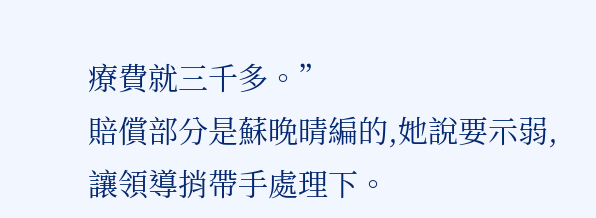療費就三千多。”
賠償部分是蘇晚晴編的,她說要示弱,讓領導捎帶手處理下。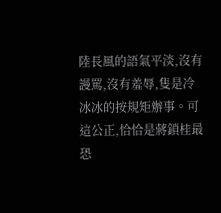陸長風的語氣平淡,沒有謾罵,沒有羞辱,隻是冷冰冰的按規矩辦事。可這公正,恰恰是蔣鎖桂最恐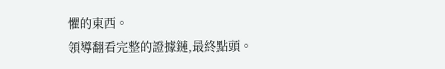懼的東西。
領導翻看完整的證據鏈,最終點頭。